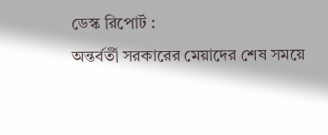ডেস্ক রিপোর্ট :
অন্তর্বর্তী সরকারের মেয়াদের শেষ সময়ে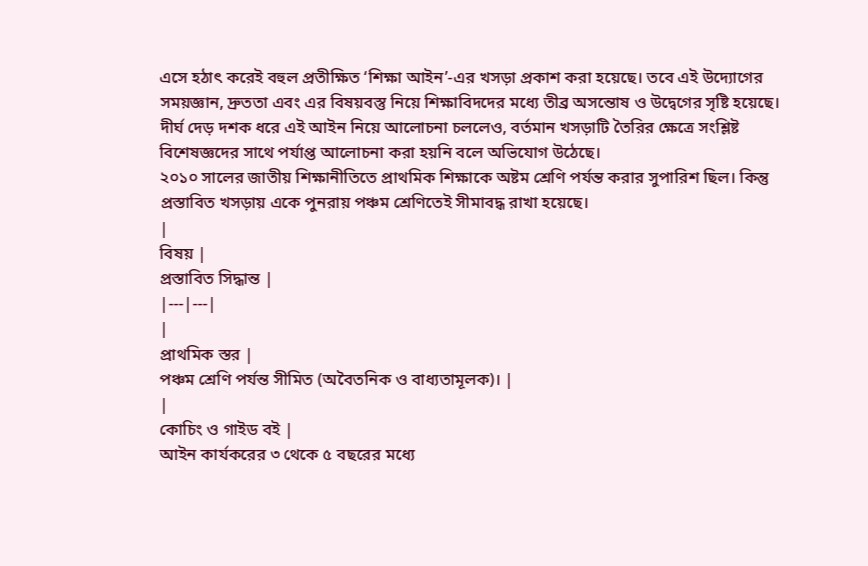এসে হঠাৎ করেই বহুল প্রতীক্ষিত ‘শিক্ষা আইন’-এর খসড়া প্রকাশ করা হয়েছে। তবে এই উদ্যোগের সময়জ্ঞান, দ্রুততা এবং এর বিষয়বস্তু নিয়ে শিক্ষাবিদদের মধ্যে তীব্র অসন্তোষ ও উদ্বেগের সৃষ্টি হয়েছে।
দীর্ঘ দেড় দশক ধরে এই আইন নিয়ে আলোচনা চললেও, বর্তমান খসড়াটি তৈরির ক্ষেত্রে সংশ্লিষ্ট বিশেষজ্ঞদের সাথে পর্যাপ্ত আলোচনা করা হয়নি বলে অভিযোগ উঠেছে।
২০১০ সালের জাতীয় শিক্ষানীতিতে প্রাথমিক শিক্ষাকে অষ্টম শ্রেণি পর্যন্ত করার সুপারিশ ছিল। কিন্তু প্রস্তাবিত খসড়ায় একে পুনরায় পঞ্চম শ্রেণিতেই সীমাবদ্ধ রাখা হয়েছে।
|
বিষয় |
প্রস্তাবিত সিদ্ধান্ত |
|---|---|
|
প্রাথমিক স্তর |
পঞ্চম শ্রেণি পর্যন্ত সীমিত (অবৈতনিক ও বাধ্যতামূলক)। |
|
কোচিং ও গাইড বই |
আইন কার্যকরের ৩ থেকে ৫ বছরের মধ্যে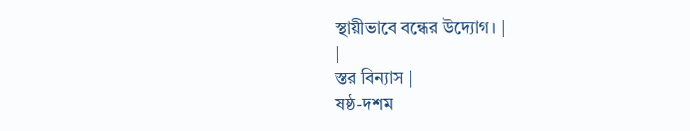স্থায়ীভাবে বন্ধের উদ্যোগ। |
|
স্তর বিন্যাস |
ষষ্ঠ-দশম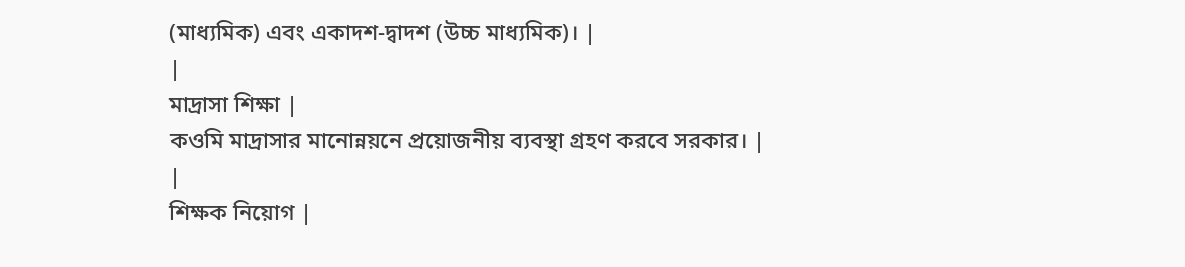(মাধ্যমিক) এবং একাদশ-দ্বাদশ (উচ্চ মাধ্যমিক)। |
|
মাদ্রাসা শিক্ষা |
কওমি মাদ্রাসার মানোন্নয়নে প্রয়োজনীয় ব্যবস্থা গ্রহণ করবে সরকার। |
|
শিক্ষক নিয়োগ |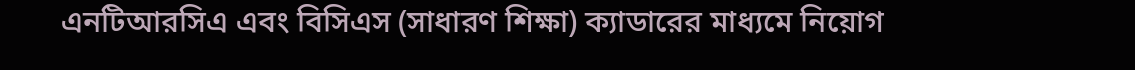এনটিআরসিএ এবং বিসিএস (সাধারণ শিক্ষা) ক্যাডারের মাধ্যমে নিয়োগ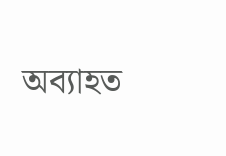অব্যাহত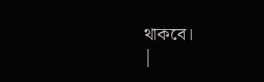থাকবে।
|